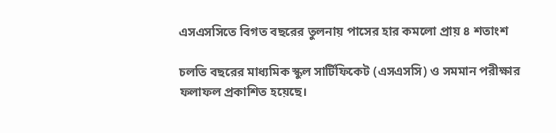এসএসসিতে বিগত বছরের তুলনায় পাসের হার কমলো প্রায় ৪ শতাংশ

চলতি বছরের মাধ্যমিক স্কুল সার্টিফিকেট (এসএসসি) ও সমমান পরীক্ষার ফলাফল প্রকাশিত হয়েছে।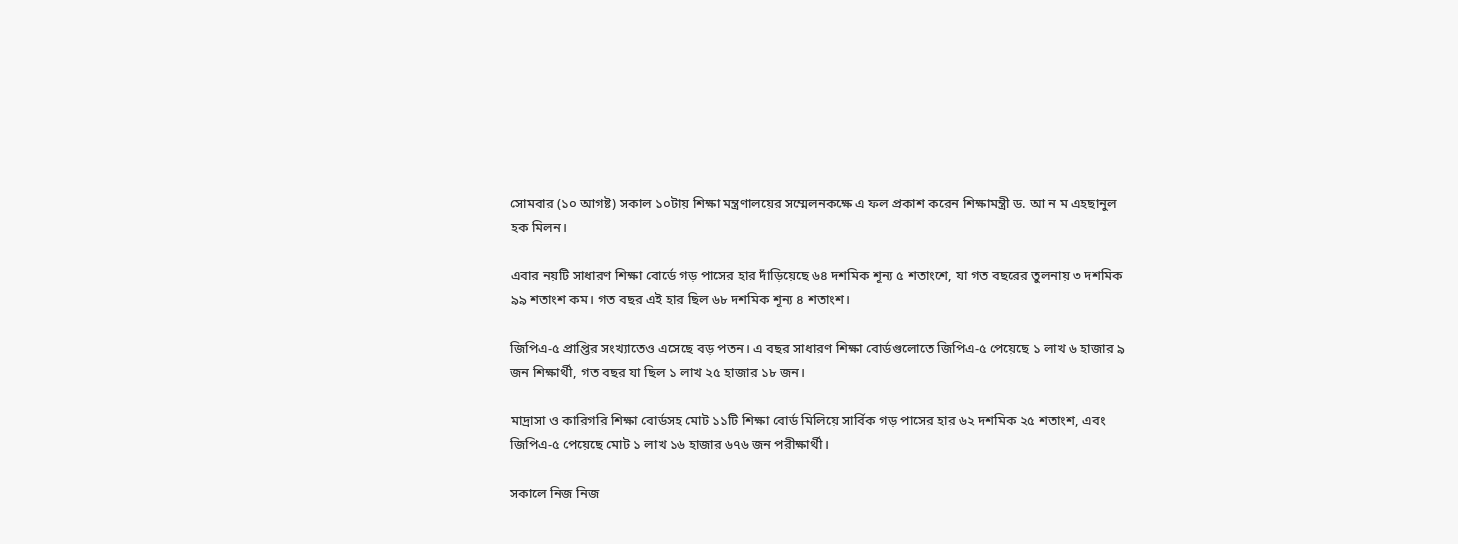সোমবার (১০ আগষ্ট) সকাল ১০টায় শিক্ষা মন্ত্রণালয়ের সম্মেলনকক্ষে এ ফল প্রকাশ করেন শিক্ষামন্ত্রী ড. আ ন ম এহছানুল হক মিলন।

এবার নয়টি সাধারণ শিক্ষা বোর্ডে গড় পাসের হার দাঁড়িয়েছে ৬৪ দশমিক শূন্য ৫ শতাংশে, যা গত বছরের তুলনায় ৩ দশমিক ৯৯ শতাংশ কম। গত বছর এই হার ছিল ৬৮ দশমিক শূন্য ৪ শতাংশ।

জিপিএ-৫ প্রাপ্তির সংখ্যাতেও এসেছে বড় পতন। এ বছর সাধারণ শিক্ষা বোর্ডগুলোতে জিপিএ-৫ পেয়েছে ১ লাখ ৬ হাজার ৯ জন শিক্ষার্থী, গত বছর যা ছিল ১ লাখ ২৫ হাজার ১৮ জন।

মাদ্রাসা ও কারিগরি শিক্ষা বোর্ডসহ মোট ১১টি শিক্ষা বোর্ড মিলিয়ে সার্বিক গড় পাসের হার ৬২ দশমিক ২৫ শতাংশ, এবং জিপিএ-৫ পেয়েছে মোট ১ লাখ ১৬ হাজার ৬৭৬ জন পরীক্ষার্থী।

সকালে নিজ নিজ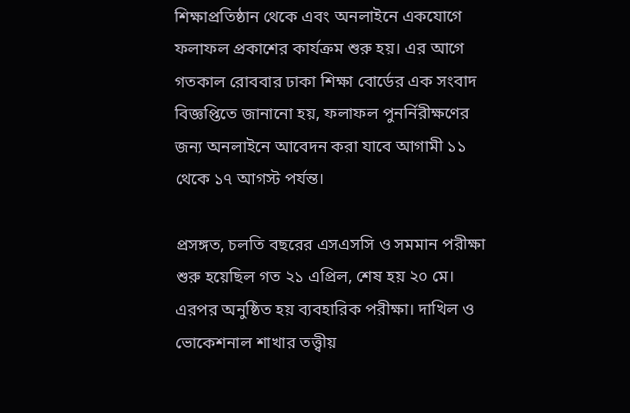শিক্ষাপ্রতিষ্ঠান থেকে এবং অনলাইনে একযোগে ফলাফল প্রকাশের কার্যক্রম শুরু হয়। এর আগে গতকাল রোববার ঢাকা শিক্ষা বোর্ডের এক সংবাদ বিজ্ঞপ্তিতে জানানো হয়, ফলাফল পুনর্নিরীক্ষণের জন্য অনলাইনে আবেদন করা যাবে আগামী ১১ থেকে ১৭ আগস্ট পর্যন্ত।

প্রসঙ্গত, চলতি বছরের এসএসসি ও সমমান পরীক্ষা শুরু হয়েছিল গত ২১ এপ্রিল, শেষ হয় ২০ মে। এরপর অনুষ্ঠিত হয় ব্যবহারিক পরীক্ষা। দাখিল ও ভোকেশনাল শাখার তত্ত্বীয়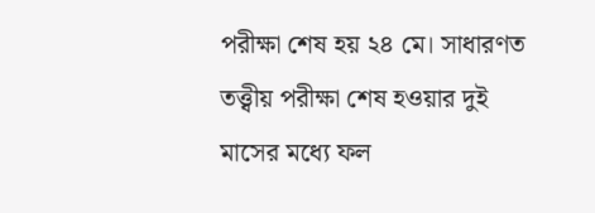পরীক্ষা শেষ হয় ২৪ মে। সাধারণত তত্ত্বীয় পরীক্ষা শেষ হওয়ার দুই মাসের মধ্যে ফল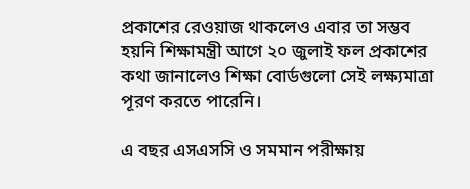প্রকাশের রেওয়াজ থাকলেও এবার তা সম্ভব হয়নি শিক্ষামন্ত্রী আগে ২০ জুলাই ফল প্রকাশের কথা জানালেও শিক্ষা বোর্ডগুলো সেই লক্ষ্যমাত্রা পূরণ করতে পারেনি।

এ বছর এসএসসি ও সমমান পরীক্ষায়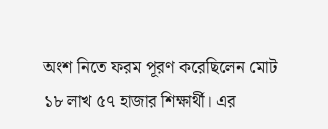অংশ নিতে ফরম পূরণ করেছিলেন মোট ১৮ লাখ ৫৭ হাজার শিক্ষার্থী। এর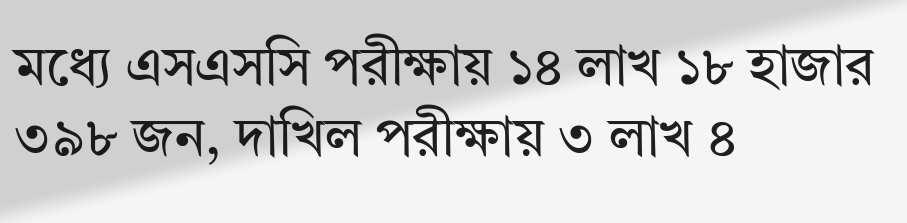মধ্যে এসএসসি পরীক্ষায় ১৪ লাখ ১৮ হাজার ৩৯৮ জন, দাখিল পরীক্ষায় ৩ লাখ ৪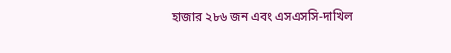হাজার ২৮৬ জন এবং এসএসসি-দাখিল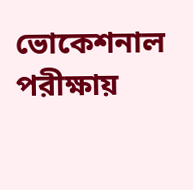ভোকেশনাল পরীক্ষায়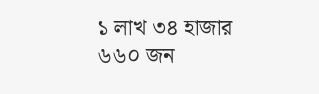১ লাখ ৩৪ হাজার ৬৬০ জন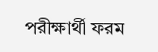পরীক্ষার্থী ফরম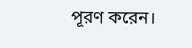পূরণ করেন।